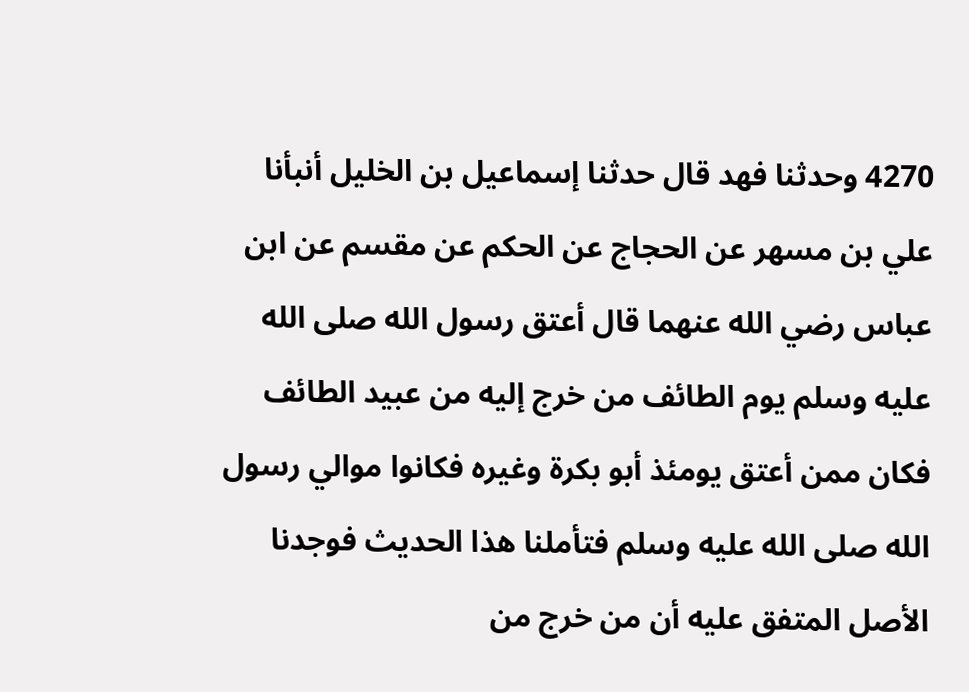4270 وحدثنا فهد قال حدثنا إسماعيل بن الخليل أنبأنا علي بن مسهر عن الحجاج عن الحكم عن مقسم عن ابن عباس رضي الله عنهما قال أعتق رسول الله صلى الله عليه وسلم يوم الطائف من خرج إليه من عبيد الطائف فكان ممن أعتق يومئذ أبو بكرة وغيره فكانوا موالي رسول الله صلى الله عليه وسلم فتأملنا هذا الحديث فوجدنا الأصل المتفق عليه أن من خرج من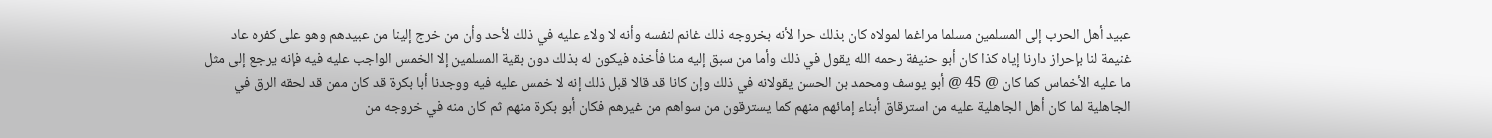عبيد أهل الحرب إلى المسلمين مسلما مراغما لمولاه كان بذلك حرا لأنه بخروجه ذلك غانم لنفسه وأنه لا ولاء عليه في ذلك لأحد وأن من خرج إلينا من عبيدهم وهو على كفره عاد غنيمة لنا بإحراز دارنا إياه كذا كان أبو حنيفة رحمه الله يقول في ذلك وأما من سبق إليه منا فأخذه فيكون له بذلك دون بقية المسلمين إلا الخمس الواجب عليه فيه فإنه يرجع إلى مثل ما عليه الأخماس كما كان @ 45 @ أبو يوسف ومحمد بن الحسن يقولانه في ذلك وإن كانا قد قالا قبل ذلك إنه لا خمس عليه فيه ووجدنا أبا بكرة قد كان ممن قد لحقه الرق في الجاهلية لما كان أهل الجاهلية عليه من استرقاق أبناء إمائهم منهم كما يسترقون من سواهم من غيرهم فكان أبو بكرة منهم ثم كان منه في خروجه من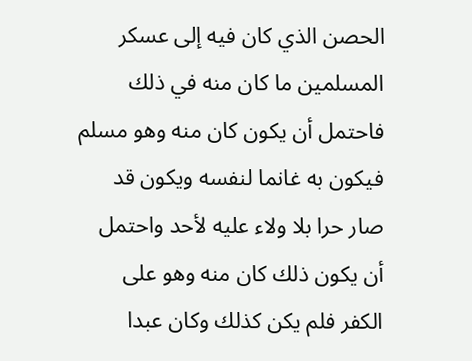الحصن الذي كان فيه إلى عسكر المسلمين ما كان منه في ذلك فاحتمل أن يكون كان منه وهو مسلم فيكون به غانما لنفسه ويكون قد صار حرا بلا ولاء عليه لأحد واحتمل أن يكون ذلك كان منه وهو على الكفر فلم يكن كذلك وكان عبدا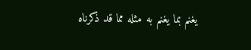يغنم بما يغنم به مثله مما قد ذكرناه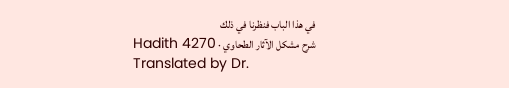في هذا الباب فنظرنا في ذلك
شرح مشكل الآثار الطحاوي · Hadith 4270
Translated by Dr.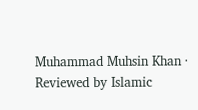Muhammad Muhsin Khan · Reviewed by Islamic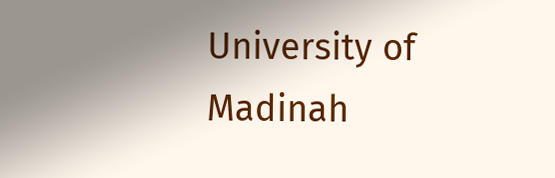University of Madinah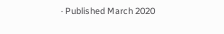· Published March 2020